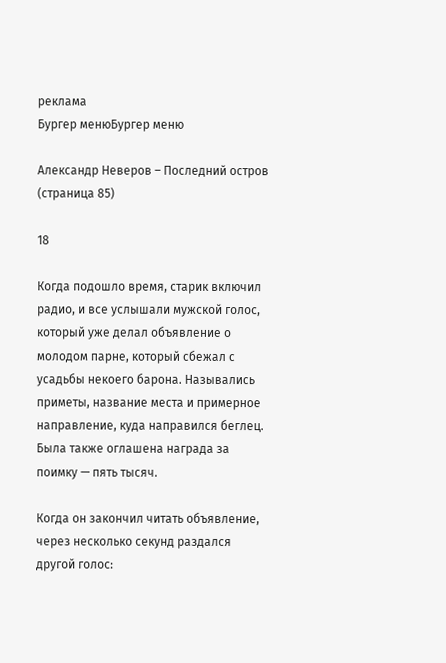реклама
Бургер менюБургер меню

Александр Неверов – Последний остров (страница 85)

18

Когда подошло время, старик включил радио, и все услышали мужской голос, который уже делал объявление о молодом парне, который сбежал с усадьбы некоего барона. Назывались приметы, название места и примерное направление, куда направился беглец. Была также оглашена награда за поимку — пять тысяч.

Когда он закончил читать объявление, через несколько секунд раздался другой голос: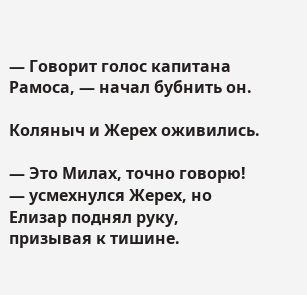— Говорит голос капитана Рамоса, — начал бубнить он.

Коляныч и Жерех оживились.

— Это Милах, точно говорю! — усмехнулся Жерех, но Елизар поднял руку, призывая к тишине.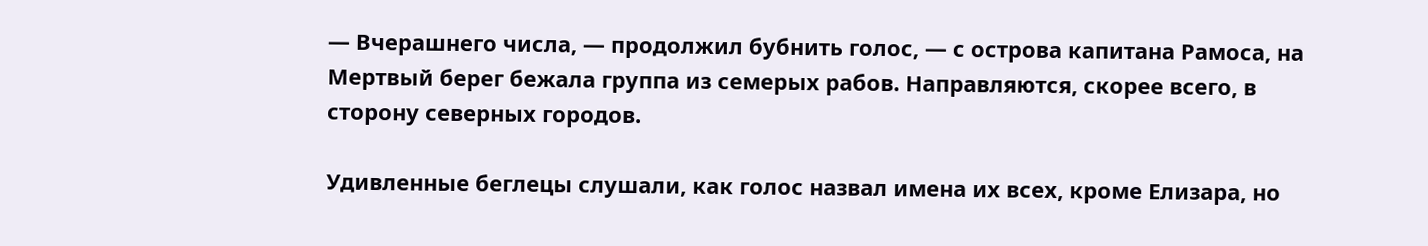— Вчерашнего числа, — продолжил бубнить голос, — с острова капитана Рамоса, на Мертвый берег бежала группа из семерых рабов. Направляются, скорее всего, в сторону северных городов.

Удивленные беглецы слушали, как голос назвал имена их всех, кроме Елизара, но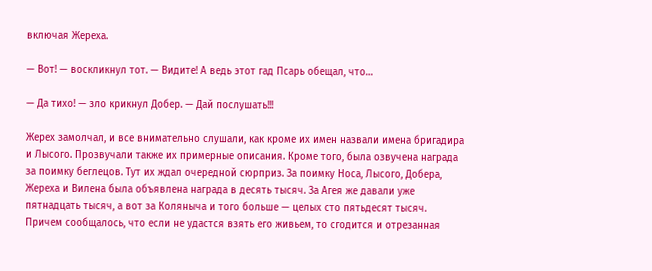включая Жереха.

— Вот! — воскликнул тот. — Видите! А ведь этот гад Псарь обещал, что…

— Да тихо! — зло крикнул Добер. — Дай послушать!!!

Жерех замолчал, и все внимательно слушали, как кроме их имен назвали имена бригадира и Лысого. Прозвучали также их примерные описания. Кроме того, была озвучена награда за поимку беглецов. Тут их ждал очередной сюрприз. За поимку Носа, Лысого, Добера, Жереха и Вилена была объявлена награда в десять тысяч. За Агея же давали уже пятнадцать тысяч, а вот за Коляныча и того больше — целых сто пятьдесят тысяч. Причем сообщалось, что если не удастся взять его живьем, то сгодится и отрезанная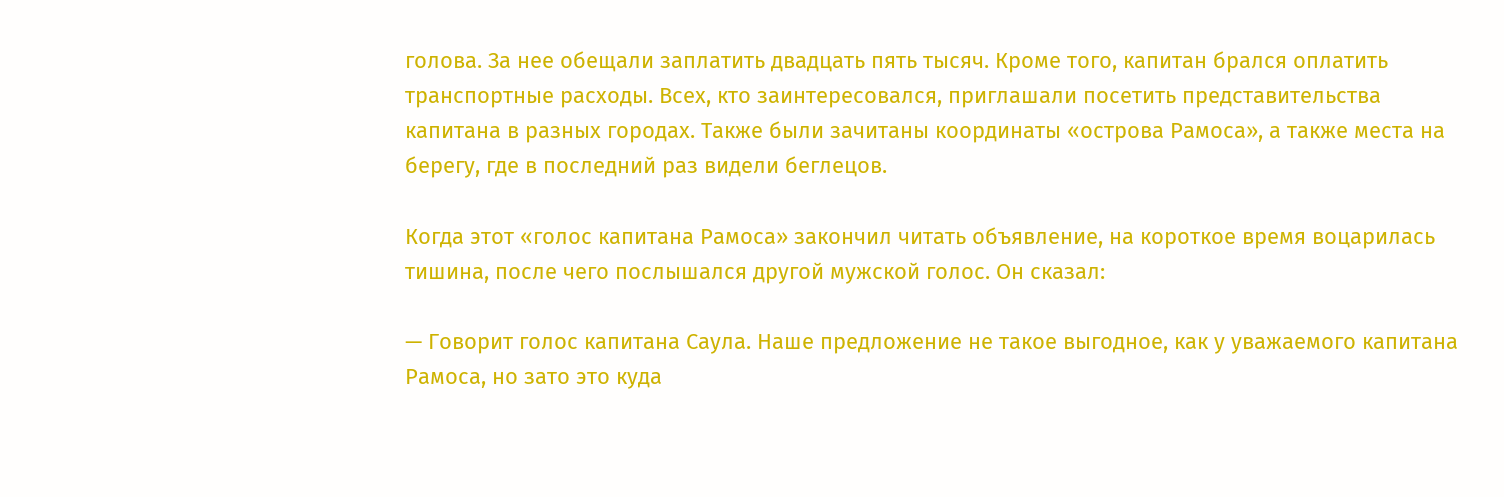голова. За нее обещали заплатить двадцать пять тысяч. Кроме того, капитан брался оплатить транспортные расходы. Всех, кто заинтересовался, приглашали посетить представительства капитана в разных городах. Также были зачитаны координаты «острова Рамоса», а также места на берегу, где в последний раз видели беглецов.

Когда этот «голос капитана Рамоса» закончил читать объявление, на короткое время воцарилась тишина, после чего послышался другой мужской голос. Он сказал:

— Говорит голос капитана Саула. Наше предложение не такое выгодное, как у уважаемого капитана Рамоса, но зато это куда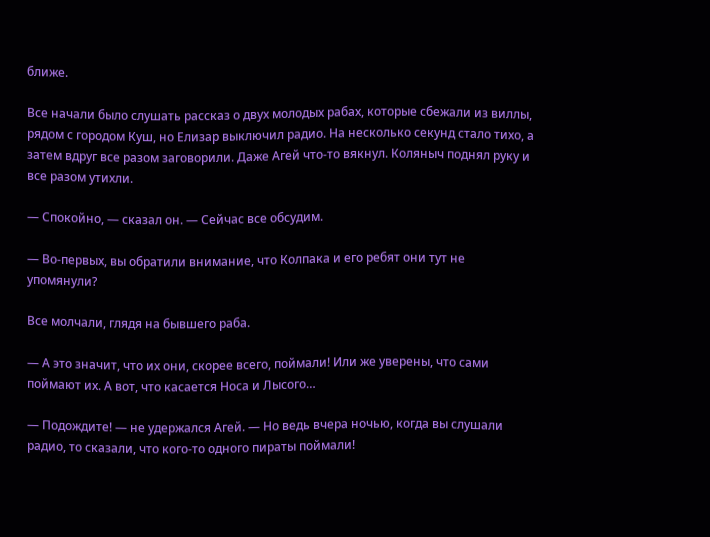ближе.

Все начали было слушать рассказ о двух молодых рабах, которые сбежали из виллы, рядом с городом Куш, но Елизар выключил радио. На несколько секунд стало тихо, а затем вдруг все разом заговорили. Даже Агей что-то вякнул. Коляныч поднял руку и все разом утихли.

— Спокойно, — сказал он. — Сейчас все обсудим.

— Во-первых, вы обратили внимание, что Колпака и его ребят они тут не упомянули?

Все молчали, глядя на бывшего раба.

— А это значит, что их они, скорее всего, поймали! Или же уверены, что сами поймают их. А вот, что касается Носа и Лысого…

— Подождите! — не удержался Агей. — Но ведь вчера ночью, когда вы слушали радио, то сказали, что кого-то одного пираты поймали!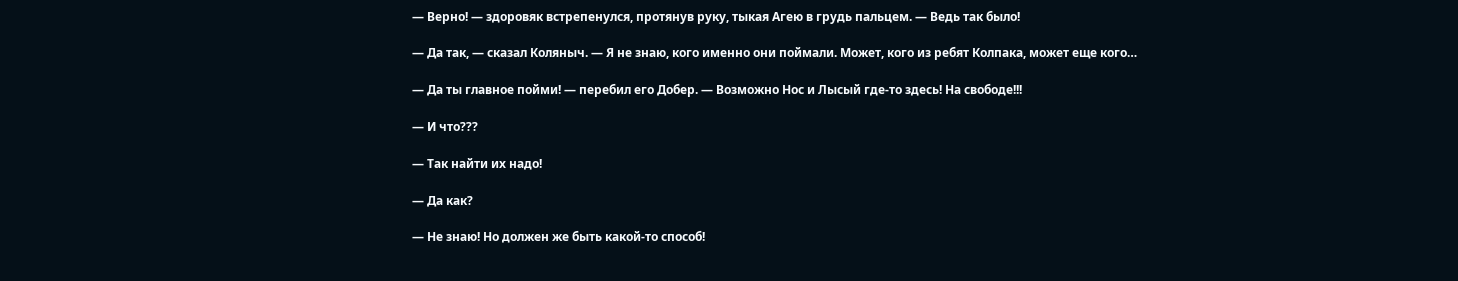— Верно! — здоровяк встрепенулся, протянув руку, тыкая Агею в грудь пальцем. — Ведь так было!

— Да так, — сказал Коляныч. — Я не знаю, кого именно они поймали. Может, кого из ребят Колпака, может еще кого…

— Да ты главное пойми! — перебил его Добер. — Возможно Нос и Лысый где-то здесь! На свободе!!!

— И что???

— Так найти их надо!

— Да как?

— Не знаю! Но должен же быть какой-то способ!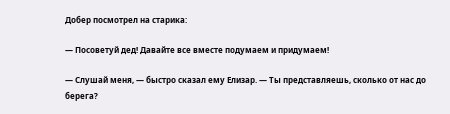Добер посмотрел на старика:

— Посоветуй дед! Давайте все вместе подумаем и придумаем!

— Слушай меня, — быстро сказал ему Елизар. — Ты представляешь, сколько от нас до берега?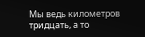Мы ведь километров тридцать, а то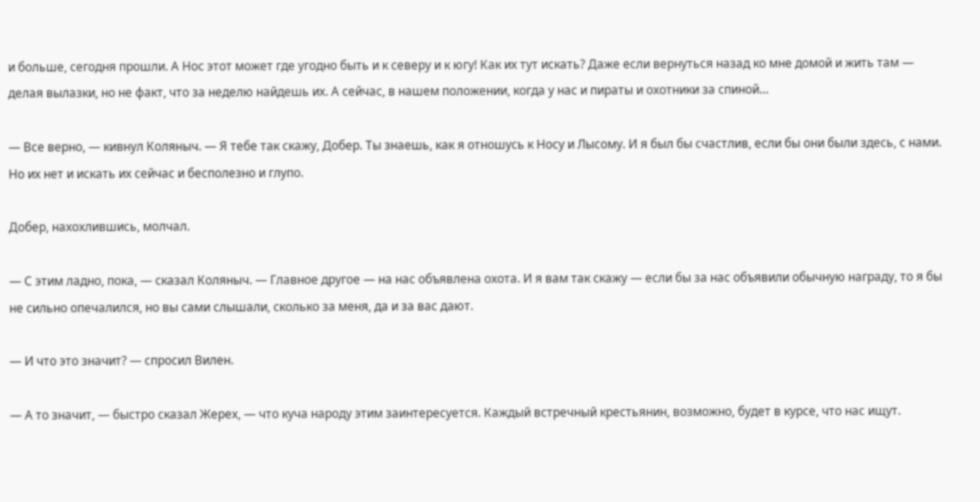и больше, сегодня прошли. А Нос этот может где угодно быть и к северу и к югу! Как их тут искать? Даже если вернуться назад ко мне домой и жить там — делая вылазки, но не факт, что за неделю найдешь их. А сейчас, в нашем положении, когда у нас и пираты и охотники за спиной…

— Все верно, — кивнул Коляныч. — Я тебе так скажу, Добер. Ты знаешь, как я отношусь к Носу и Лысому. И я был бы счастлив, если бы они были здесь, с нами. Но их нет и искать их сейчас и бесполезно и глупо.

Добер, нахохлившись, молчал.

— С этим ладно, пока, — сказал Коляныч. — Главное другое — на нас объявлена охота. И я вам так скажу — если бы за нас объявили обычную награду, то я бы не сильно опечалился, но вы сами слышали, сколько за меня, да и за вас дают.

— И что это значит? — спросил Вилен.

— А то значит, — быстро сказал Жерех, — что куча народу этим заинтересуется. Каждый встречный крестьянин, возможно, будет в курсе, что нас ищут.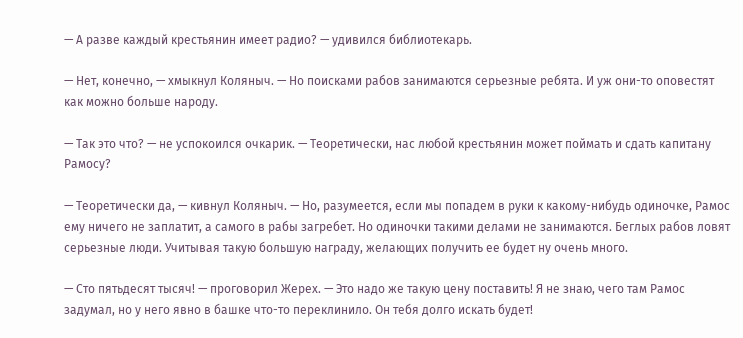— А разве каждый крестьянин имеет радио? — удивился библиотекарь.

— Нет, конечно, — хмыкнул Коляныч. — Но поисками рабов занимаются серьезные ребята. И уж они-то оповестят как можно больше народу.

— Так это что? — не успокоился очкарик. — Теоретически, нас любой крестьянин может поймать и сдать капитану Рамосу?

— Теоретически да, — кивнул Коляныч. — Но, разумеется, если мы попадем в руки к какому-нибудь одиночке, Рамос ему ничего не заплатит, а самого в рабы загребет. Но одиночки такими делами не занимаются. Беглых рабов ловят серьезные люди. Учитывая такую большую награду, желающих получить ее будет ну очень много.

— Сто пятьдесят тысяч! — проговорил Жерех. — Это надо же такую цену поставить! Я не знаю, чего там Рамос задумал, но у него явно в башке что-то переклинило. Он тебя долго искать будет!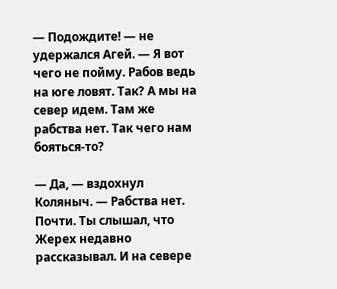— Подождите! — не удержался Агей. — Я вот чего не пойму. Рабов ведь на юге ловят. Так? А мы на север идем. Там же рабства нет. Так чего нам бояться-то?

— Да, — вздохнул Коляныч. — Рабства нет. Почти. Ты слышал, что Жерех недавно рассказывал. И на севере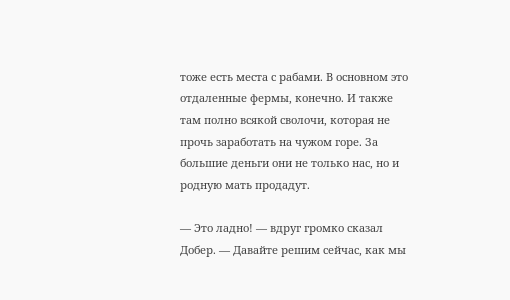тоже есть места с рабами. В основном это отдаленные фермы, конечно. И также там полно всякой сволочи, которая не прочь заработать на чужом горе. За большие деньги они не только нас, но и родную мать продадут.

— Это ладно! — вдруг громко сказал Добер. — Давайте решим сейчас, как мы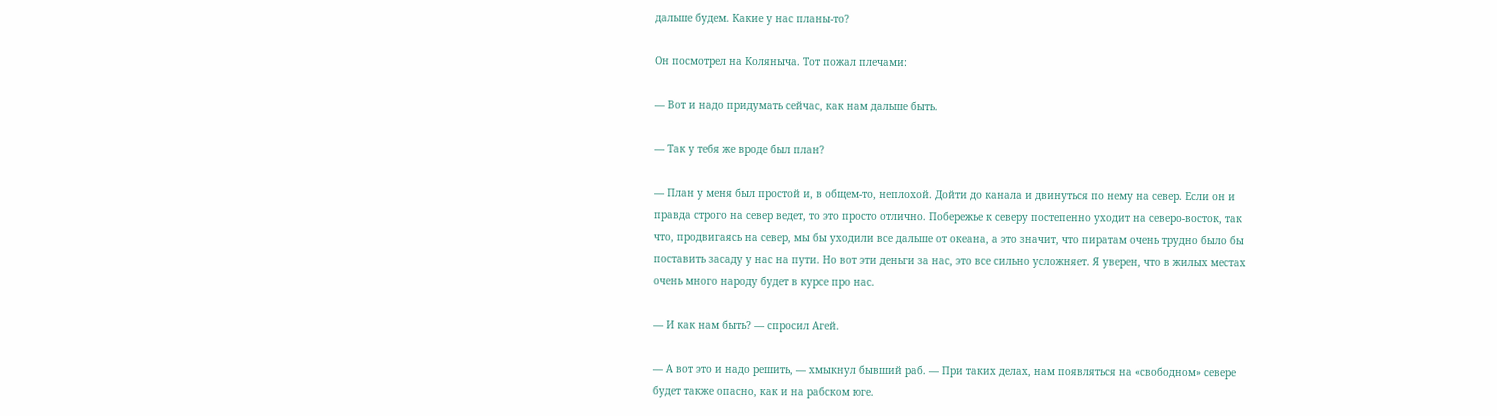дальше будем. Какие у нас планы-то?

Он посмотрел на Коляныча. Тот пожал плечами:

— Вот и надо придумать сейчас, как нам дальше быть.

— Так у тебя же вроде был план?

— План у меня был простой и, в общем-то, неплохой. Дойти до канала и двинуться по нему на север. Если он и правда строго на север ведет, то это просто отлично. Побережье к северу постепенно уходит на северо-восток, так что, продвигаясь на север, мы бы уходили все дальше от океана, а это значит, что пиратам очень трудно было бы поставить засаду у нас на пути. Но вот эти деньги за нас, это все сильно усложняет. Я уверен, что в жилых местах очень много народу будет в курсе про нас.

— И как нам быть? — спросил Агей.

— А вот это и надо решить, — хмыкнул бывший раб. — При таких делах, нам появляться на «свободном» севере будет также опасно, как и на рабском юге.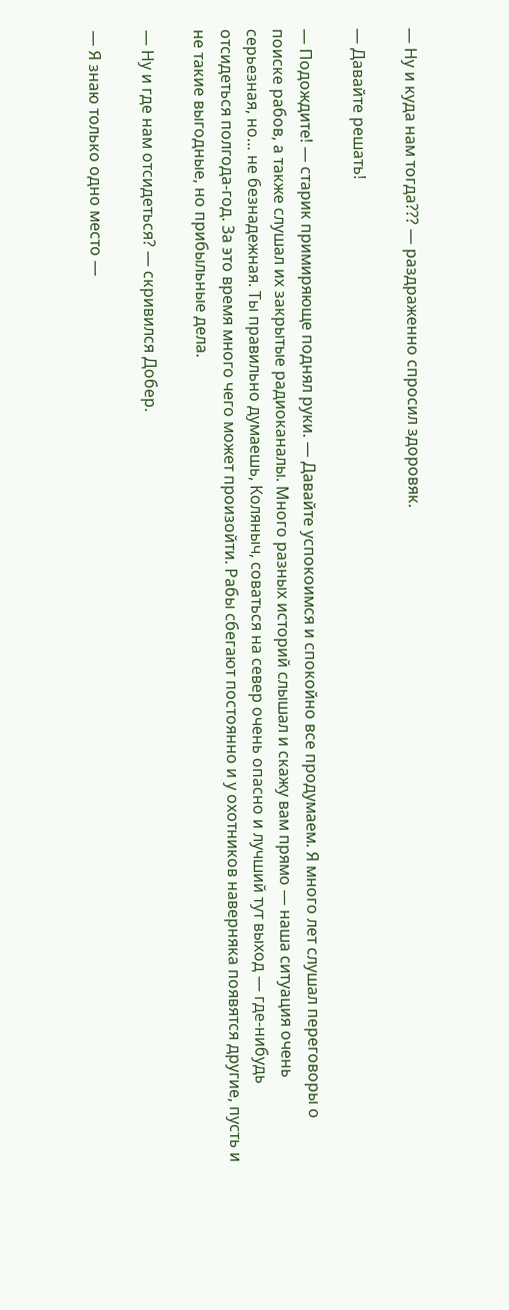— Ну и куда нам тогда??? — раздраженно спросил здоровяк.

— Давайте решать!

— Подождите! — старик примиряюще поднял руки. — Давайте успокоимся и спокойно все продумаем. Я много лет слушал переговоры о поиске рабов, а также слушал их закрытые радиоканалы. Много разных историй слышал и скажу вам прямо — наша ситуация очень серьезная, но… не безнадежная. Ты правильно думаешь, Коляныч, соваться на север очень опасно и лучший тут выход — где-нибудь отсидеться полгода-год. За это время много чего может произойти. Рабы сбегают постоянно и у охотников наверняка появятся другие, пусть и не такие выгодные, но прибыльные дела.

— Ну и где нам отсидеться? — скривился Добер.

— Я знаю только одно место —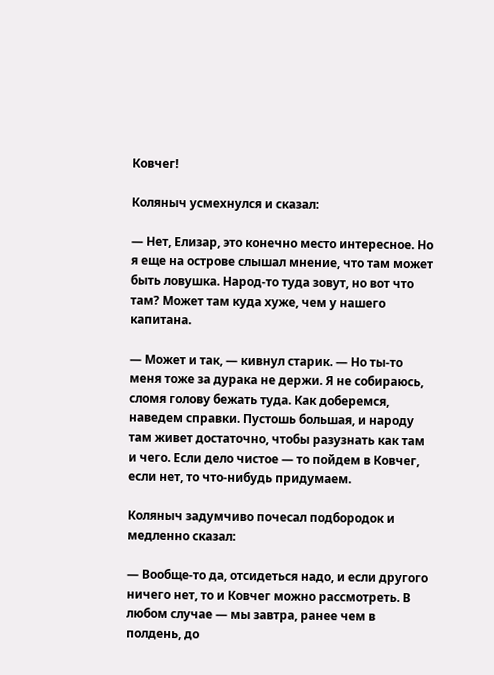Ковчег!

Коляныч усмехнулся и сказал:

— Нет, Елизар, это конечно место интересное. Но я еще на острове слышал мнение, что там может быть ловушка. Народ-то туда зовут, но вот что там? Может там куда хуже, чем у нашего капитана.

— Может и так, — кивнул старик. — Но ты-то меня тоже за дурака не держи. Я не собираюсь, сломя голову бежать туда. Как доберемся, наведем справки. Пустошь большая, и народу там живет достаточно, чтобы разузнать как там и чего. Если дело чистое — то пойдем в Ковчег, если нет, то что-нибудь придумаем.

Коляныч задумчиво почесал подбородок и медленно сказал:

— Вообще-то да, отсидеться надо, и если другого ничего нет, то и Ковчег можно рассмотреть. В любом случае — мы завтра, ранее чем в полдень, до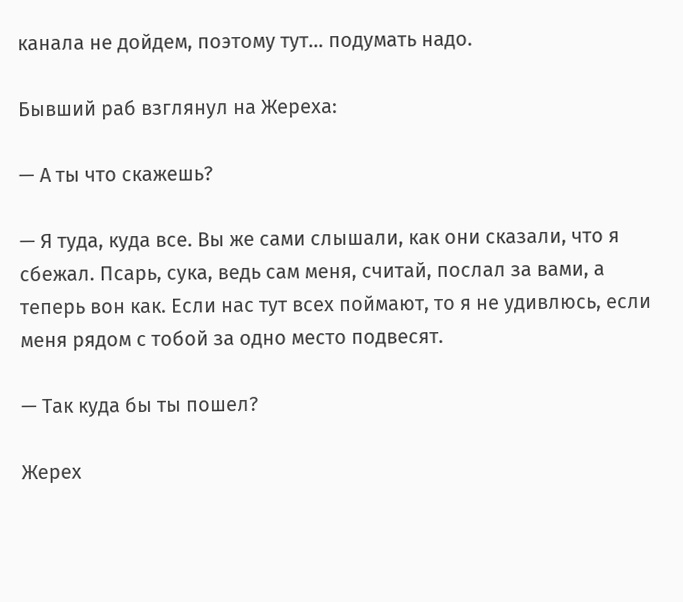канала не дойдем, поэтому тут… подумать надо.

Бывший раб взглянул на Жереха:

— А ты что скажешь?

— Я туда, куда все. Вы же сами слышали, как они сказали, что я сбежал. Псарь, сука, ведь сам меня, считай, послал за вами, а теперь вон как. Если нас тут всех поймают, то я не удивлюсь, если меня рядом с тобой за одно место подвесят.

— Так куда бы ты пошел?

Жерех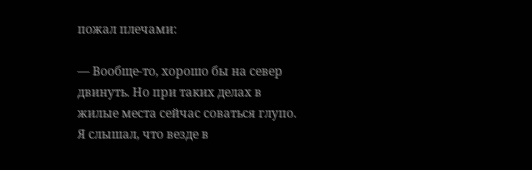пожал плечами:

— Вообще-то, хорошо бы на север двинуть. Но при таких делах в жилые места сейчас соваться глупо. Я слышал, что везде в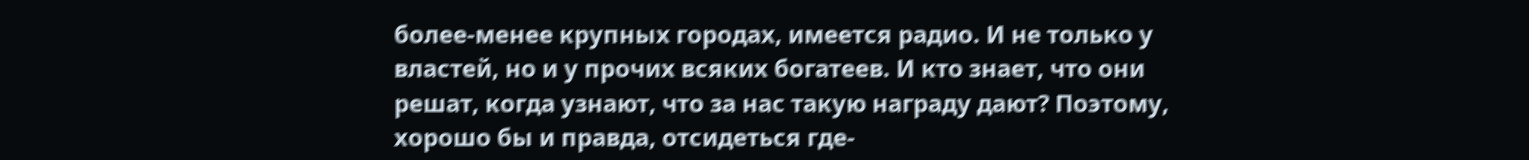более-менее крупных городах, имеется радио. И не только у властей, но и у прочих всяких богатеев. И кто знает, что они решат, когда узнают, что за нас такую награду дают? Поэтому, хорошо бы и правда, отсидеться где-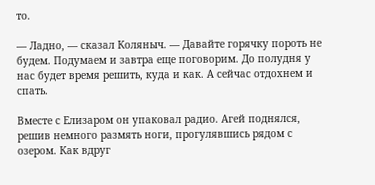то.

— Ладно, — сказал Коляныч. — Давайте горячку пороть не будем. Подумаем и завтра еще поговорим. До полудня у нас будет время решить, куда и как. А сейчас отдохнем и спать.

Вместе с Елизаром он упаковал радио. Агей поднялся, решив немного размять ноги, прогулявшись рядом с озером. Как вдруг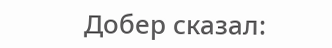Добер сказал: